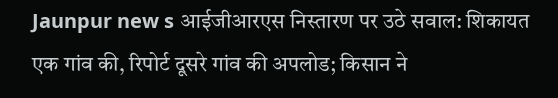Jaunpur new s आईजीआरएस निस्तारण पर उठे सवाल: शिकायत एक गांव की, रिपोर्ट दूसरे गांव की अपलोड; किसान ने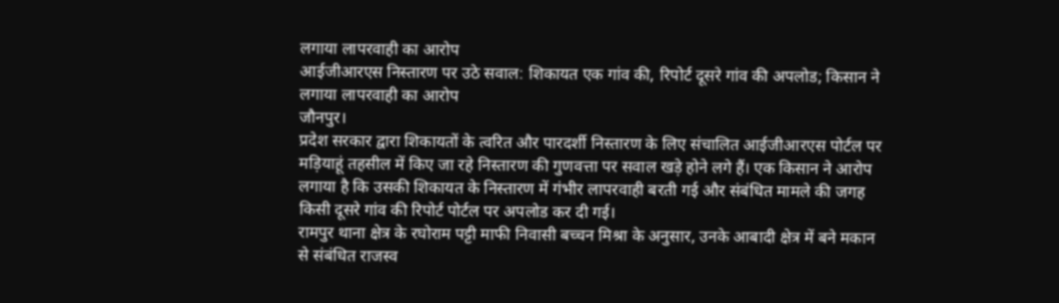लगाया लापरवाही का आरोप
आईजीआरएस निस्तारण पर उठे सवाल: शिकायत एक गांव की, रिपोर्ट दूसरे गांव की अपलोड; किसान ने लगाया लापरवाही का आरोप
जौनपुर।
प्रदेश सरकार द्वारा शिकायतों के त्वरित और पारदर्शी निस्तारण के लिए संचालित आईजीआरएस पोर्टल पर मड़ियाहूं तहसील में किए जा रहे निस्तारण की गुणवत्ता पर सवाल खड़े होने लगे हैं। एक किसान ने आरोप लगाया है कि उसकी शिकायत के निस्तारण में गंभीर लापरवाही बरती गई और संबंधित मामले की जगह किसी दूसरे गांव की रिपोर्ट पोर्टल पर अपलोड कर दी गई।
रामपुर थाना क्षेत्र के रघोराम पट्टी माफी निवासी बच्चन मिश्रा के अनुसार, उनके आबादी क्षेत्र में बने मकान से संबंधित राजस्व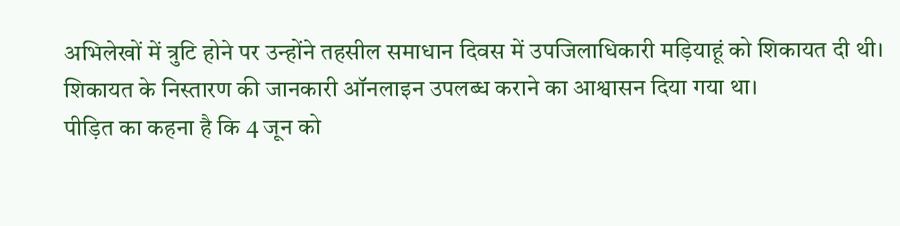अभिलेखों में त्रुटि होने पर उन्होंने तहसील समाधान दिवस में उपजिलाधिकारी मड़ियाहूं को शिकायत दी थी। शिकायत के निस्तारण की जानकारी ऑनलाइन उपलब्ध कराने का आश्वासन दिया गया था।
पीड़ित का कहना है कि 4 जून को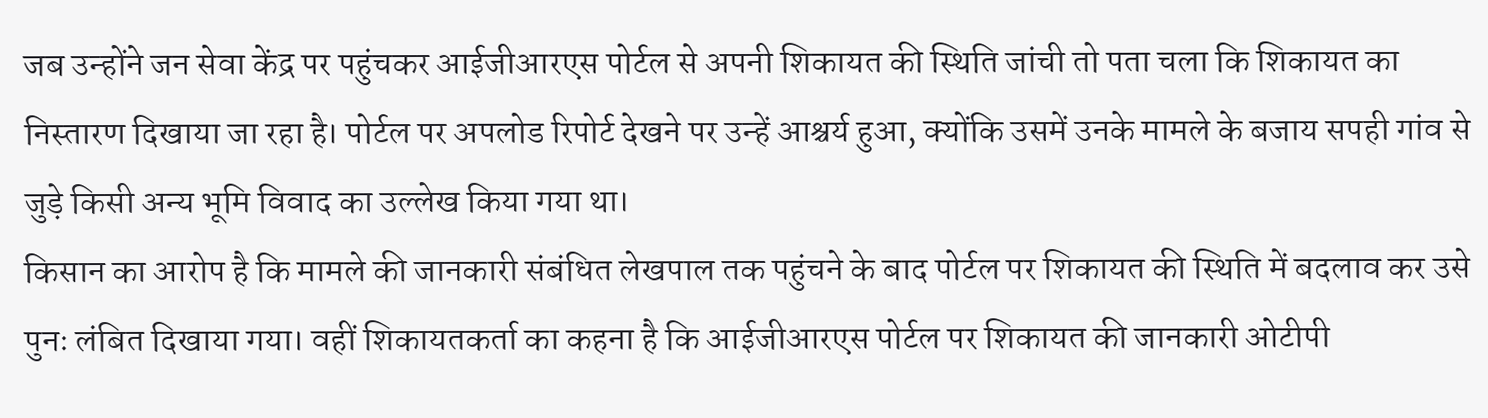जब उन्होंने जन सेवा केंद्र पर पहुंचकर आईजीआरएस पोर्टल से अपनी शिकायत की स्थिति जांची तो पता चला कि शिकायत का निस्तारण दिखाया जा रहा है। पोर्टल पर अपलोड रिपोर्ट देखने पर उन्हें आश्चर्य हुआ, क्योंकि उसमें उनके मामले के बजाय सपही गांव से जुड़े किसी अन्य भूमि विवाद का उल्लेख किया गया था।
किसान का आरोप है कि मामले की जानकारी संबंधित लेखपाल तक पहुंचने के बाद पोर्टल पर शिकायत की स्थिति में बदलाव कर उसे पुनः लंबित दिखाया गया। वहीं शिकायतकर्ता का कहना है कि आईजीआरएस पोर्टल पर शिकायत की जानकारी ओटीपी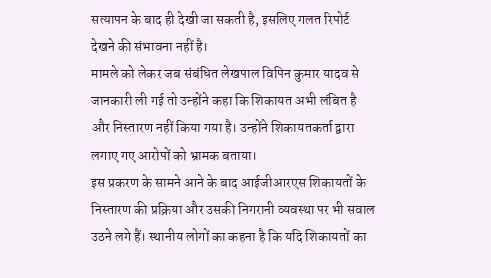सत्यापन के बाद ही देखी जा सकती है, इसलिए गलत रिपोर्ट देखने की संभावना नहीं है।
मामले को लेकर जब संबंधित लेखपाल विपिन कुमार यादव से जानकारी ली गई तो उन्होंने कहा कि शिकायत अभी लंबित है और निस्तारण नहीं किया गया है। उन्होंने शिकायतकर्ता द्वारा लगाए गए आरोपों को भ्रामक बताया।
इस प्रकरण के सामने आने के बाद आईजीआरएस शिकायतों के निस्तारण की प्रक्रिया और उसकी निगरानी व्यवस्था पर भी सवाल उठने लगे हैं। स्थानीय लोगों का कहना है कि यदि शिकायतों का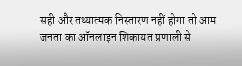सही और तथ्यात्मक निस्तारण नहीं होगा तो आम जनता का ऑनलाइन शिकायत प्रणाली से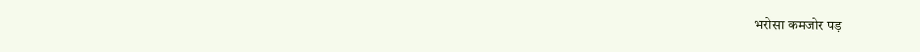भरोसा कमजोर पड़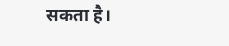सकता है।